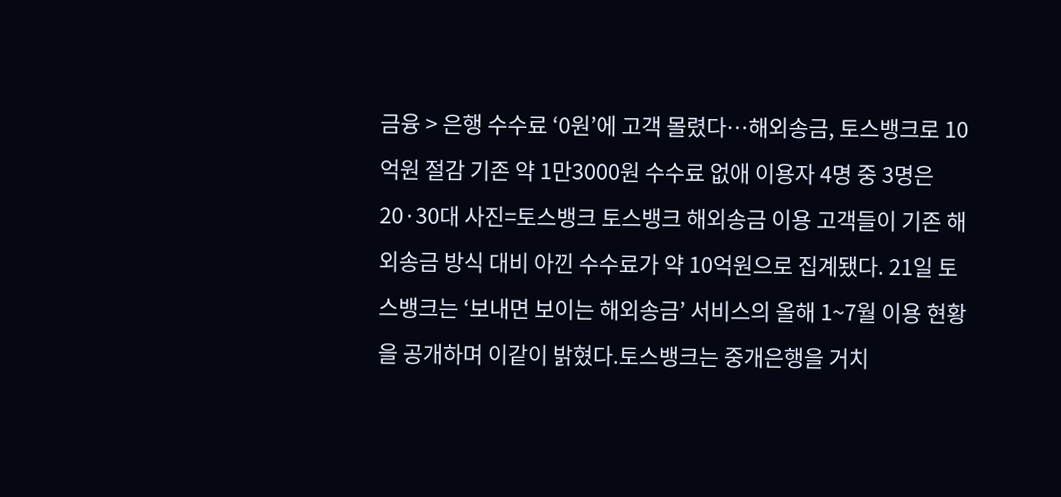금융 > 은행 수수료 ‘0원’에 고객 몰렸다…해외송금, 토스뱅크로 10억원 절감 기존 약 1만3000원 수수료 없애 이용자 4명 중 3명은 20·30대 사진=토스뱅크 토스뱅크 해외송금 이용 고객들이 기존 해외송금 방식 대비 아낀 수수료가 약 10억원으로 집계됐다. 21일 토스뱅크는 ‘보내면 보이는 해외송금’ 서비스의 올해 1~7월 이용 현황을 공개하며 이같이 밝혔다.토스뱅크는 중개은행을 거치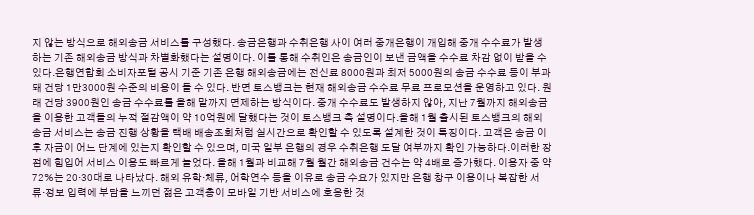지 않는 방식으로 해외송금 서비스를 구성했다. 송금은행과 수취은행 사이 여러 중개은행이 개입해 중개 수수료가 발생하는 기존 해외송금 방식과 차별화했다는 설명이다. 이를 통해 수취인은 송금인이 보낸 금액을 수수료 차감 없이 받을 수 있다.은행연합회 소비자포털 공시 기준 기존 은행 해외송금에는 전신료 8000원과 최저 5000원의 송금 수수료 등이 부과돼 건당 1만3000원 수준의 비용이 들 수 있다. 반면 토스뱅크는 현재 해외송금 수수료 무료 프로모션을 운영하고 있다. 원래 건당 3900원인 송금 수수료를 올해 말까지 면제하는 방식이다. 중개 수수료도 발생하지 않아, 지난 7월까지 해외송금을 이용한 고객들의 누적 절감액이 약 10억원에 달했다는 것이 토스뱅크 측 설명이다.올해 1월 출시된 토스뱅크의 해외송금 서비스는 송금 진행 상황을 택배 배송조회처럼 실시간으로 확인할 수 있도록 설계한 것이 특징이다. 고객은 송금 이후 자금이 어느 단계에 있는지 확인할 수 있으며, 미국 일부 은행의 경우 수취은행 도달 여부까지 확인 가능하다.이러한 장점에 힘입어 서비스 이용도 빠르게 늘었다. 올해 1월과 비교해 7월 월간 해외송금 건수는 약 4배로 증가했다. 이용자 중 약 72%는 20·30대로 나타났다. 해외 유학·체류, 어학연수 등을 이유로 송금 수요가 있지만 은행 창구 이용이나 복잡한 서류·정보 입력에 부담을 느끼던 젊은 고객층이 모바일 기반 서비스에 호응한 것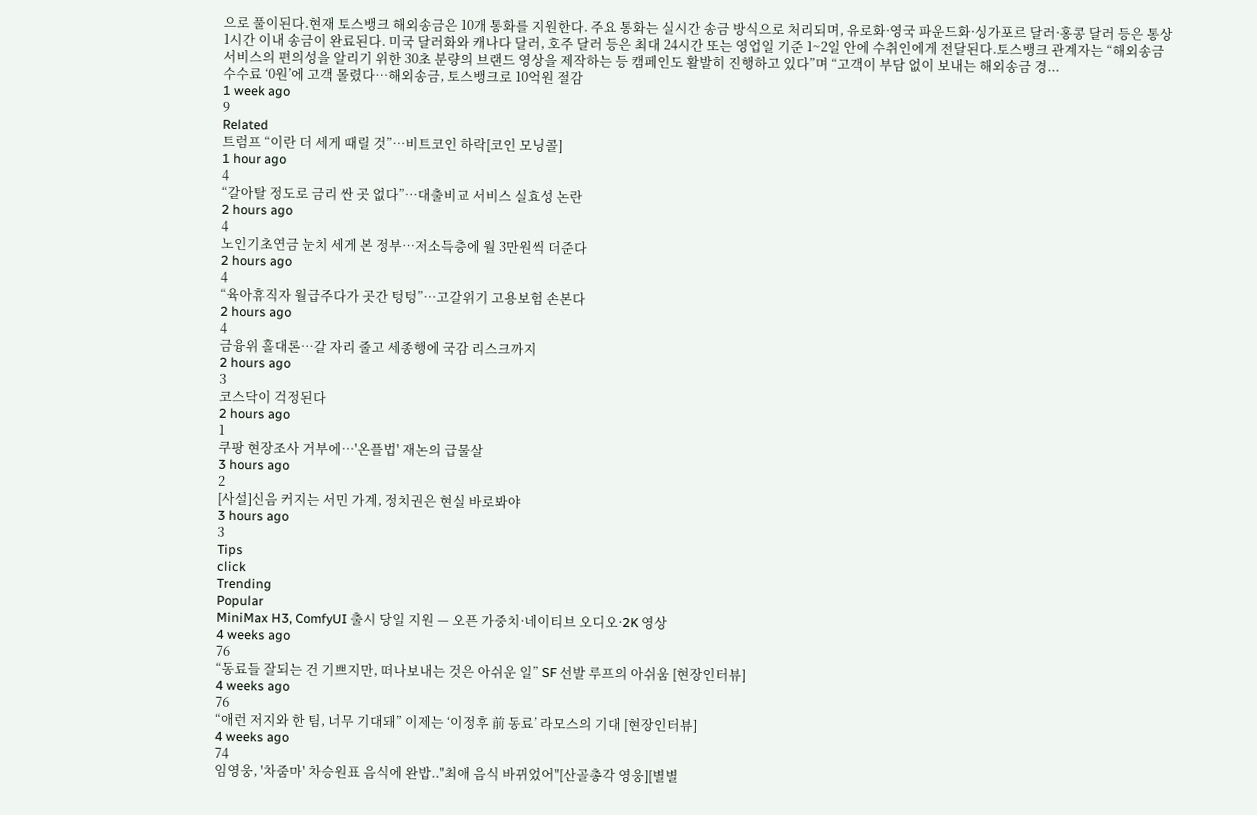으로 풀이된다.현재 토스뱅크 해외송금은 10개 통화를 지원한다. 주요 통화는 실시간 송금 방식으로 처리되며, 유로화·영국 파운드화·싱가포르 달러·홍콩 달러 등은 통상 1시간 이내 송금이 완료된다. 미국 달러화와 캐나다 달러, 호주 달러 등은 최대 24시간 또는 영업일 기준 1~2일 안에 수취인에게 전달된다.토스뱅크 관계자는 “해외송금 서비스의 편의성을 알리기 위한 30초 분량의 브랜드 영상을 제작하는 등 캠페인도 활발히 진행하고 있다”며 “고객이 부담 없이 보내는 해외송금 경...
수수료 ‘0원’에 고객 몰렸다…해외송금, 토스뱅크로 10억원 절감
1 week ago
9
Related
트럼프 “이란 더 세게 때릴 것”…비트코인 하락[코인 모닝콜]
1 hour ago
4
“갈아탈 정도로 금리 싼 곳 없다”…대출비교 서비스 실효성 논란
2 hours ago
4
노인기초연금 눈치 세게 본 정부…저소득층에 월 3만원씩 더준다
2 hours ago
4
“육아휴직자 월급주다가 곳간 텅텅”…고갈위기 고용보험 손본다
2 hours ago
4
금융위 홀대론…갈 자리 줄고 세종행에 국감 리스크까지
2 hours ago
3
코스닥이 걱정된다
2 hours ago
1
쿠팡 현장조사 거부에…'온플법' 재논의 급물살
3 hours ago
2
[사설]신음 커지는 서민 가계, 정치권은 현실 바로봐야
3 hours ago
3
Tips
click
Trending
Popular
MiniMax H3, ComfyUI 출시 당일 지원 — 오픈 가중치·네이티브 오디오·2K 영상
4 weeks ago
76
“동료들 잘되는 건 기쁘지만, 떠나보내는 것은 아쉬운 일” SF 선발 루프의 아쉬움 [현장인터뷰]
4 weeks ago
76
“애런 저지와 한 팀, 너무 기대돼” 이제는 ‘이정후 前 동료’ 라모스의 기대 [현장인터뷰]
4 weeks ago
74
임영웅, '차줌마' 차승원표 음식에 완밥.."최애 음식 바뀌었어"[산골총각 영웅][별별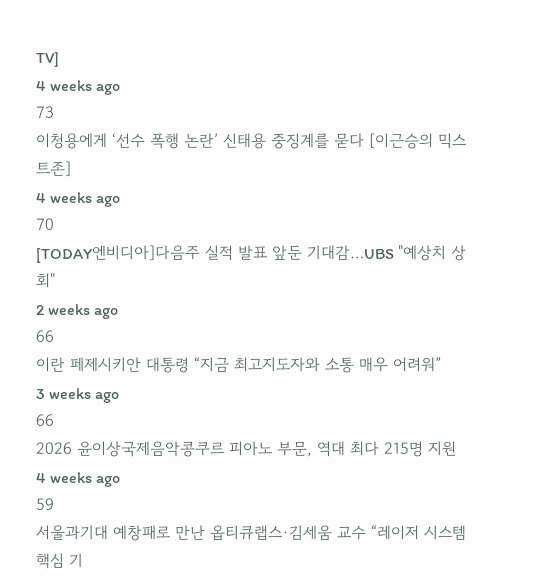TV]
4 weeks ago
73
이청용에게 ‘선수 폭행 논란’ 신태용 중징계를 묻다 [이근승의 믹스트존]
4 weeks ago
70
[TODAY엔비디아]다음주 실적 발표 앞둔 기대감…UBS "예상치 상회"
2 weeks ago
66
이란 페제시키안 대통령 “지금 최고지도자와 소통 매우 어려워”
3 weeks ago
66
2026 윤이상국제음악콩쿠르 피아노 부문, 역대 최다 215명 지원
4 weeks ago
59
서울과기대 예창패로 만난 옵티큐랩스·김세움 교수 “레이저 시스템 핵심 기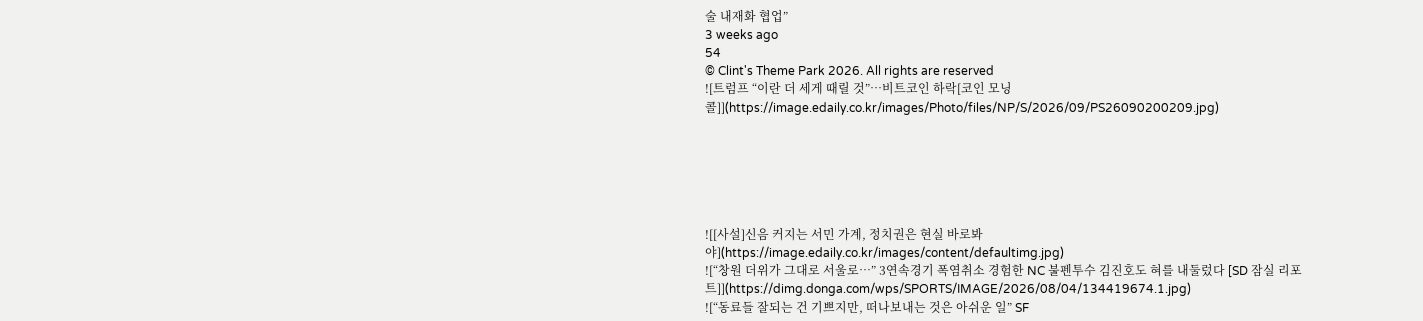술 내재화 협업”
3 weeks ago
54
© Clint's Theme Park 2026. All rights are reserved
![트럼프 “이란 더 세게 때릴 것”…비트코인 하락[코인 모닝콜]](https://image.edaily.co.kr/images/Photo/files/NP/S/2026/09/PS26090200209.jpg)






![[사설]신음 커지는 서민 가계, 정치권은 현실 바로봐야](https://image.edaily.co.kr/images/content/defaultimg.jpg)
![“창원 더위가 그대로 서울로…” 3연속경기 폭염취소 경험한 NC 불펜투수 김진호도 혀를 내둘렀다 [SD 잠실 리포트]](https://dimg.donga.com/wps/SPORTS/IMAGE/2026/08/04/134419674.1.jpg)
![“동료들 잘되는 건 기쁘지만, 떠나보내는 것은 아쉬운 일” SF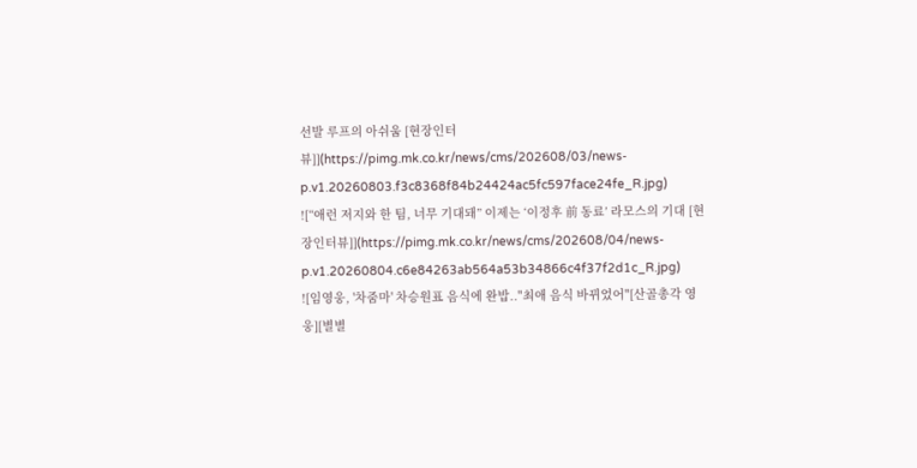선발 루프의 아쉬움 [현장인터뷰]](https://pimg.mk.co.kr/news/cms/202608/03/news-p.v1.20260803.f3c8368f84b24424ac5fc597face24fe_R.jpg)
![“애런 저지와 한 팀, 너무 기대돼” 이제는 ‘이정후 前 동료’ 라모스의 기대 [현장인터뷰]](https://pimg.mk.co.kr/news/cms/202608/04/news-p.v1.20260804.c6e84263ab564a53b34866c4f37f2d1c_R.jpg)
![임영웅, '차줌마' 차승원표 음식에 완밥.."최애 음식 바뀌었어"[산골총각 영웅][별별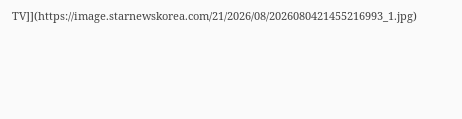TV]](https://image.starnewskorea.com/21/2026/08/2026080421455216993_1.jpg)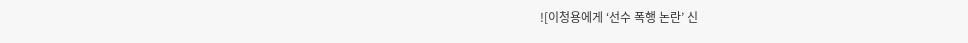![이청용에게 ‘선수 폭행 논란’ 신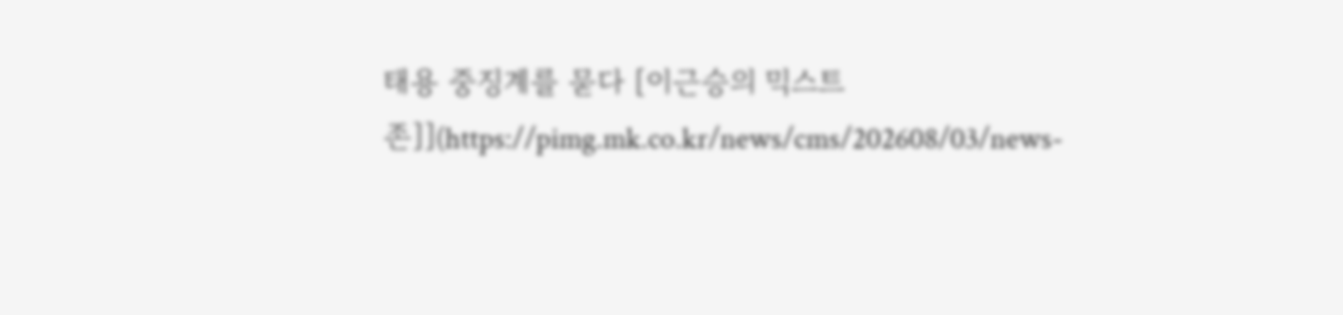태용 중징계를 묻다 [이근승의 믹스트존]](https://pimg.mk.co.kr/news/cms/202608/03/news-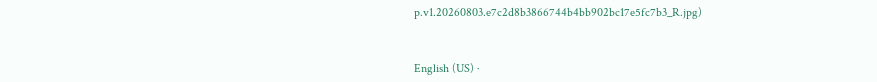p.v1.20260803.e7c2d8b3866744b4bb902bc17e5fc7b3_R.jpg)



English (US) ·